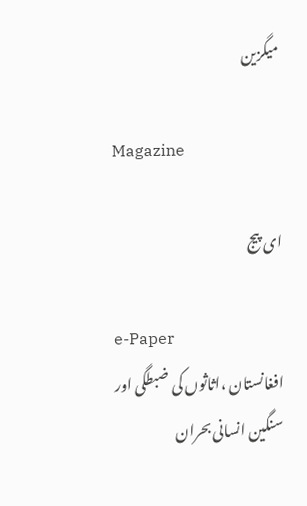میگزین

Magazine

ای پیج

e-Paper
افغانستان ،اثاثوں کی ضبطگی اور سنگین انسانی بحران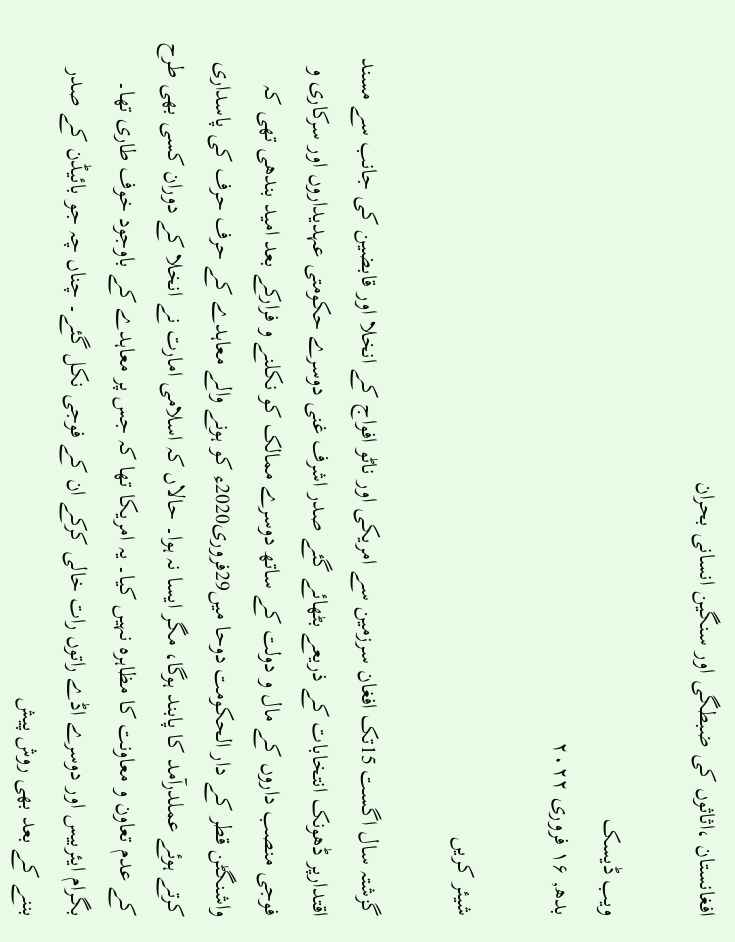افغانستان ،اثاثوں کی ضبطگی اور سنگین انسانی بحران

ویب ڈیسک
بدھ, ۱۶ فروری ۲۰۲۲

شیئر کریں

گزشتہ سال اگست 15تک افغان سرزمین سے امریکی اور ناٹو افواج کے انخلا اور قابضین کی جانب سے مسند اقتدارپر ڈھونک انتخابات کے ذریعے بٹھائے گئے صدر اشرف غنی دوسرے حکومتی عہدیداروں اور سرکاری و فوجی منصب داروں کے مال و دولت کے ساتھ دوسرے ممالک کو نکلنے و فرارکے بعد امید بندھی تھی کہ واشنگٹن قطر کے دار الحکومت دوحا میں29فروری2020ء کو ہونے والے معاہدے کے حرف حرف کی پاسداری کرتے ہوئے عملدرآمد کا پابند ہوگا، مگر ایسا نہ ہوا۔ حالاں کہ اسلامی امارت نے انخلا کے دوران کسی بھی طرح کے عدم تعاون و معاونت کا مظاہرہ نہیں کیا۔ یہ امریکا تھا کہ جس پر معاہدے کے باوجود خوف طاری تھا۔ بگرام ایئربیس اور دوسرے اڈے راتوں رات خالی کرکے ان کے فوجی نکل گئے۔ چناں چہ جو بائیڈن کے صدر بننے کے بعد بھی روش پیش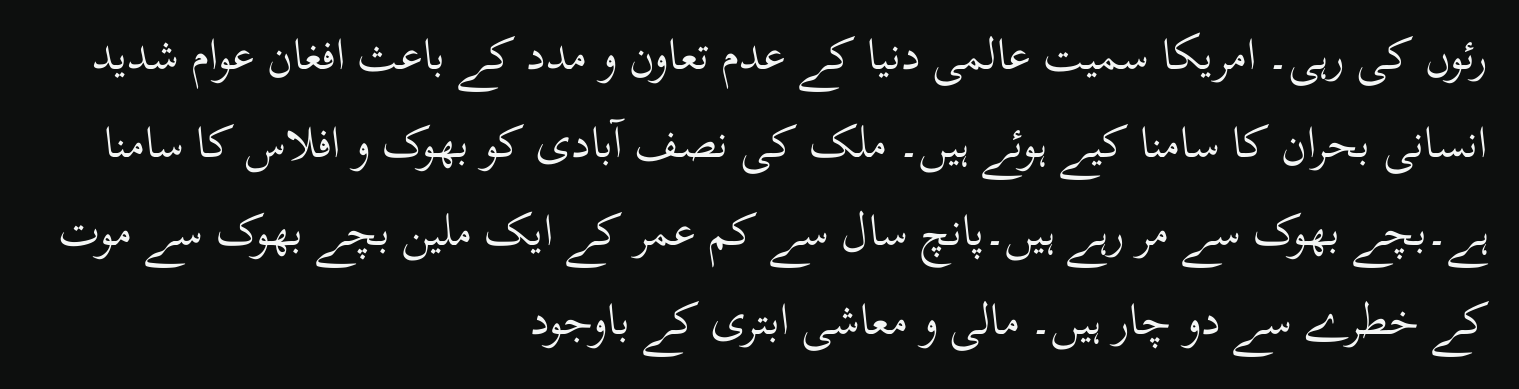رئوں کی رہی۔ امریکا سمیت عالمی دنیا کے عدم تعاون و مدد کے باعث افغان عوام شدید انسانی بحران کا سامنا کیے ہوئے ہیں۔ ملک کی نصف آبادی کو بھوک و افلاس کا سامنا ہے۔بچے بھوک سے مر رہے ہیں۔پانچ سال سے کم عمر کے ایک ملین بچے بھوک سے موت کے خطرے سے دو چار ہیں۔ مالی و معاشی ابتری کے باوجود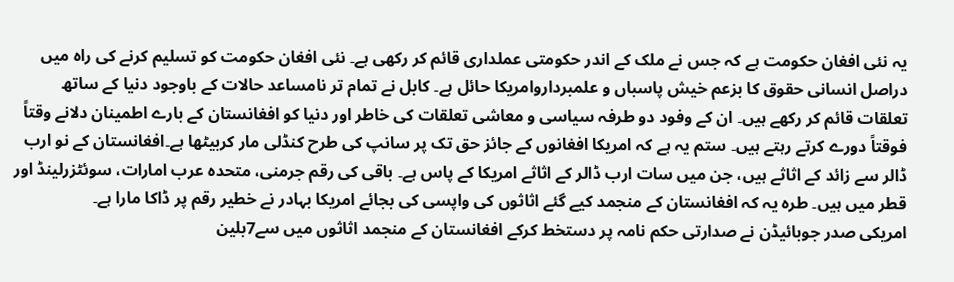یہ نئی افغان حکومت ہے کہ جس نے ملک کے اندر حکومتی عملداری قائم کر رکھی ہے۔ نئی افغان حکومت کو تسلیم کرنے کی راہ میں دراصل انسانی حقوق کا بزعم خیش پاسباں و علمبرداروامریکا حائل ہے۔ کابل نے تمام تر نامساعد حالات کے باوجود دنیا کے ساتھ تعلقات قائم کر رکھے ہیں۔ ان کے وفود دو طرفہ سیاسی و معاشی تعلقات کی خاطر اور دنیا کو افغانستان کے بارے اطمینان دلانے وقتاً فوقتاً دورے کرتے رہتے ہیں۔ ستم یہ ہے کہ امریکا افغانوں کے جائز حق تک پر سانپ کی طرح کنڈلی مار کربیٹھا ہے۔افغانستان کے نو ارب ڈالر سے زائد کے اثاثے ہیں، جن میں سات ارب ڈالر کے اثاثے امریکا کے پاس ہے۔ باقی کی رقم جرمنی، متحدہ عرب امارات، سوئٹزرلینڈ اور قطر میں ہیں۔ طرہ یہ کہ افغانستان کے منجمد کیے گئے اثاثوں کی واپسی کی بجائے امریکا بہادر نے خطیر رقم پر ڈاکا مارا ہے۔
امریکی صدر جوبائیڈن نے صدارتی حکم نامہ پر دستخط کرکے افغانستان کے منجمد اثاثوں میں سے7بلین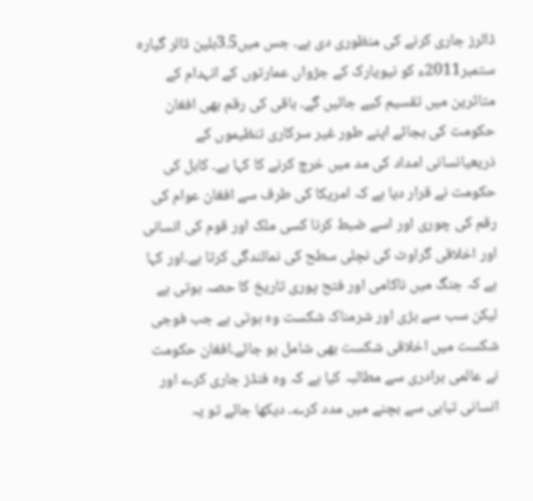ڈالرز جاری کرنے کی منظوری دی ہے۔ جس میں3.5بلین ڈالر گیارہ ستمبر2011ء کو نیویارک کے جڑواں عمارتوں کے انہدام کے متاثرین میں تقسیم کیے جائیں گے۔ باقی کی رقم بھی افغان حکومت کی بجائے اپنے طور غیر سرکاری تنظیموں کے ذریعیانسانی امداد کی مد میں خرچ کرنے کا کہا ہے۔ کابل کی حکومت نے قرار دیا ہے کہ امریکا کی طرف سے افغان عوام کی رقم کی چوری اور اسے ضبط کرنا کسی ملک اور قوم کی انسانی اور اخلاقی گراوٹ کی نچلی سطح کی نمائندگی کرتا ہے۔اور کہا ہے کہ جنگ میں ناکامی اور فتح پوری تاریخ کا حصہ ہوتی ہے لیکن سب سے بڑی اور شرمناک شکست وہ ہوتی ہے جب فوجی شکست میں اخلاقی شکست بھی شامل ہو جائے۔افغان حکومت نے عالمی برادری سے مطالبہ کیا ہے کہ وہ فنڈز جاری کرے اور انسانی تباہی سے بچنے میں مدد کرے۔ دیکھا جائے تو یہ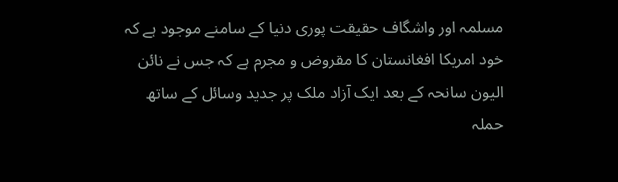مسلمہ اور واشگاف حقیقت پوری دنیا کے سامنے موجود ہے کہ خود امریکا افغانستان کا مقروض و مجرم ہے کہ جس نے نائن الیون سانحہ کے بعد ایک آزاد ملک پر جدید وسائل کے ساتھ حملہ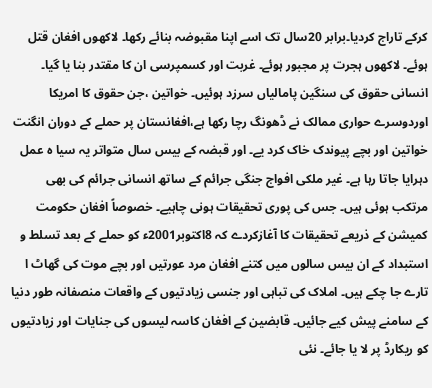کرکے تاراج کردیا۔برابر 20سال تک اسے اپنا مقبوضہ بنائے رکھا۔ لاکھوں افغان قتل ہوئے۔ لاکھوں ہجرت پر مجبور ہوئے۔ غربت اور کسمپرسی ان کا مقتدر بنا یا گیا۔ انسانی حقوق کی سنگین پامالیاں سرزد ہوئیں۔ خواتین ،جن حقوق کا امریکا اوردوسرے حواری ممالک نے ڈھونگ رچا رکھا ہے،افغانستان پر حملے کے دوران انگنت خواتین اور بچے پیوندک خاک کرد یے۔ اور قبضہ کے بیس سال متواتر یہ سیا ہ عمل دہرایا جاتا رہا ہے۔ غیر ملکی افواج جنگی جرائم کے ساتھ انسانی جرائم کی بھی مرتکب ہوئی ہیں۔ جس کی پوری تحقیقات ہونی چاہیے۔ خصوصاً افغان حکومت کمیشن کے ذریعے تحقیقات کا آغازکردے کہ 8اکتوبر2001ء کو حملے کے بعد تسلط و استبداد کے ان بیس سالوں میں کتنے افغان مرد عورتیں اور بچے موت کی گھاٹ ا تارے جا چکے ہیں۔ املاک کی تباہی اور جنسی زیادتیوں کے واقعات منصفانہ طور دنیا کے سامنے پیش کیے جائیں۔ قابضین کے افغان کاسہ لیسوں کی جنایات اور زیادتیوں کو ریکارڈ پر لا یا جائے۔ نئی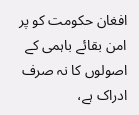افغان حکومت کو پر امن بقائے باہمی کے اصولوں کا نہ صرف ادراک ہے،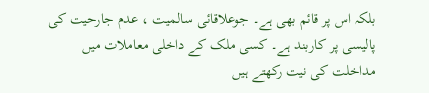بلکہ اس پر قائم بھی ہے۔ جوعلاقائی سالمیت ، عدم جارحیت کی پالیسی پر کاربند ہے۔ کسی ملک کے داخلی معاملات میں مداخلت کی نیت رکھتے ہیں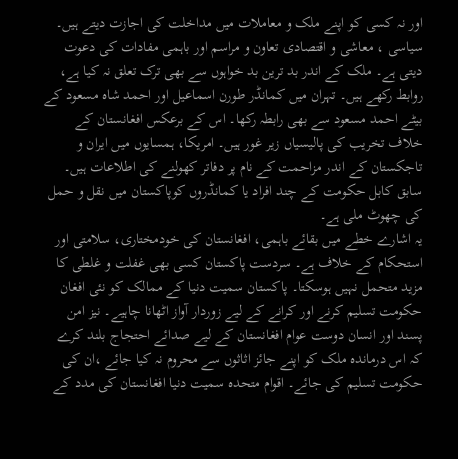اور نہ کسی کو اپنے ملک و معاملات میں مداخلت کی اجازت دیتے ہیں۔ سیاسی ، معاشی و اقتصادی تعاون و مراسم اور باہمی مفادات کی دعوت دیتی ہے۔ ملک کے اندر بد ترین بد خواہوں سے بھی ترک تعلق نہ کیا ہے، روابط رکھے ہیں۔ تہران میں کمانڈر طورن اسماعیل اور احمد شاہ مسعود کے بیٹے احمد مسعود سے بھی رابطہ رکھا۔ اس کے برعکس افغانستان کے خلاف تخریب کی پالیسیاں زیر غور ہیں۔ امریکا، ہمسایوں میں ایران و تاجکستان کے اندر مزاحمت کے نام پر دفاتر کھولنے کی اطلاعات ہیں۔ سابق کابل حکومت کے چند افراد یا کمانڈروں کوپاکستان میں نقل و حمل کی چھوٹ ملی ہے۔
یہ اشارے خطے میں بقائے باہمی، افغانستان کی خودمختاری، سلامتی اور استحکام کے خلاف ہے۔ سردست پاکستان کسی بھی غفلت و غلطی کا مزید متحمل نہیں ہوسکتا۔ پاکستان سمیت دنیا کے ممالک کو نئی افغان حکومت تسلیم کرنے اور کرانے کے لیے زوردار آواز اٹھانا چاہیے۔ نیز امن پسند اور انسان دوست عوام افغانستان کے لیے صدائے احتجاج بلند کرے کہ اس درماندہ ملک کو اپنے جائز اثاثوں سے محروم نہ کیا جائے ،ان کی حکومت تسلیم کی جائے۔ اقوام متحدہ سمیت دنیا افغانستان کی مدد کے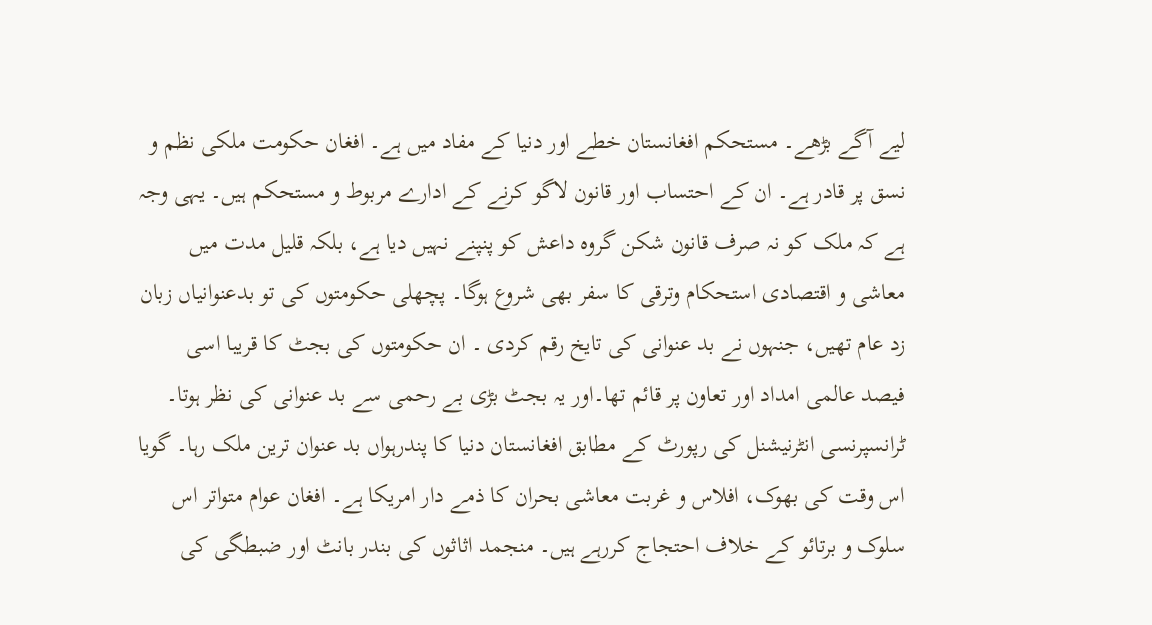لیے آگے بڑھے۔ مستحکم افغانستان خطے اور دنیا کے مفاد میں ہے۔ افغان حکومت ملکی نظم و نسق پر قادر ہے۔ ان کے احتساب اور قانون لاگو کرنے کے ادارے مربوط و مستحکم ہیں۔ یہی وجہ ہے کہ ملک کو نہ صرف قانون شکن گروہ داعش کو پنپنے نہیں دیا ہے، بلکہ قلیل مدت میں معاشی و اقتصادی استحکام وترقی کا سفر بھی شروع ہوگا۔ پچھلی حکومتوں کی تو بدعنوانیاں زبان زد عام تھیں، جنہوں نے بد عنوانی کی تایخ رقم کردی ۔ ان حکومتوں کی بجٹ کا قریبا اسی فیصد عالمی امداد اور تعاون پر قائم تھا۔اور یہ بجٹ بڑی بے رحمی سے بد عنوانی کی نظر ہوتا۔ ٹرانسپرنسی انٹرنیشنل کی رپورٹ کے مطابق افغانستان دنیا کا پندرہواں بد عنوان ترین ملک رہا۔ گویا اس وقت کی بھوک، افلاس و غربت معاشی بحران کا ذمے دار امریکا ہے۔ افغان عوام متواتر اس سلوک و برتائو کے خلاف احتجاج کررہے ہیں۔ منجمد اثاثوں کی بندر بانٹ اور ضبطگی کی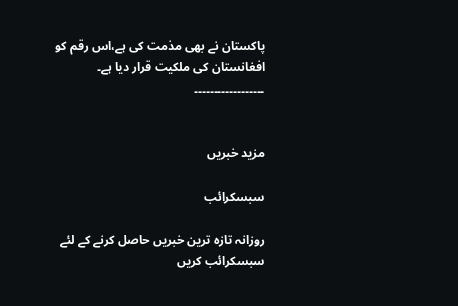پاکستان نے بھی مذمت کی ہے،اس رقم کو افغانستان کی ملکیت قرار دیا ہے۔
۔۔۔۔۔۔۔۔۔۔۔۔۔۔۔۔۔۔


مزید خبریں

سبسکرائب

روزانہ تازہ ترین خبریں حاصل کرنے کے لئے سبسکرائب کریں